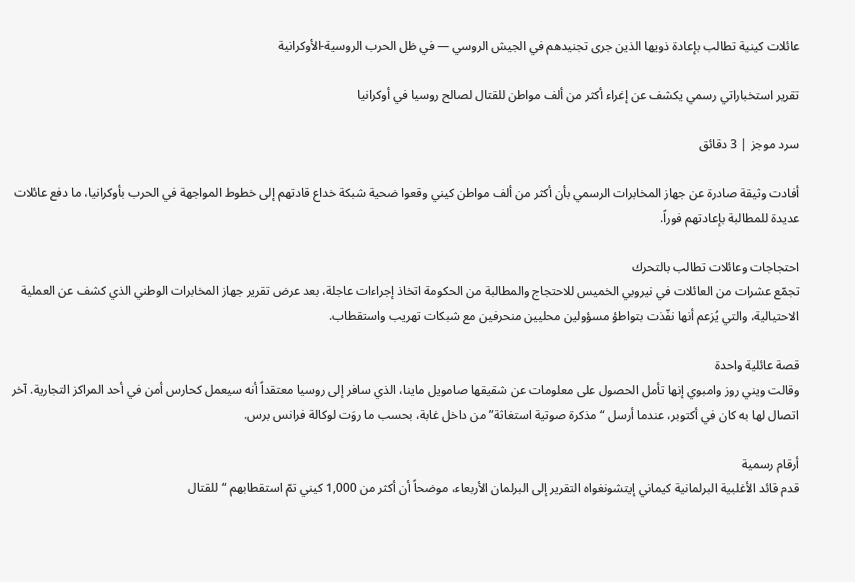عائلات كينية تطالب بإعادة ذويها الذين جرى تجنيدهم في الجيش الروسي — في ظل الحرب الروسية‑الأوكرانية

تقرير استخباراتي رسمي يكشف عن إغراء أكثر من ألف مواطن للقتال لصالح روسيا في أوكرانيا

سرد موجز | 3 دقائق

أفادت وثيقة صادرة عن جهاز المخابرات الرسمي بأن أكثر من ألف مواطن كيني وقعوا ضحية شبكة خداع قادتهم إلى خطوط المواجهة في الحرب بأوكرانيا، ما دفع عائلات عديدة للمطالبة بإعادتهم فوراً.

احتجاجات وعائلات تطالب بالتحرك
تجمّع عشرات من العائلات في نيروبي الخميس للاحتجاج والمطالبة من الحكومة اتخاذ إجراءات عاجلة، بعد عرض تقرير جهاز المخابرات الوطني الذي كشف عن العملية الاحتيالية، والتي يُزعم أنها نفّذت بتواطؤ مسؤولين محليين منحرفين مع شبكات تهريب واستقطاب.

قصة عائلية واحدة
وقالت ويني روز وامبوي إنها تأمل الحصول على معلومات عن شقيقها صامويل ماينا، الذي سافر إلى روسيا معتقداً أنه سيعمل كحارس أمن في أحد المراكز التجارية. آخر اتصال لها به كان في أكتوبر، عندما أرسل “مذكرة صوتية استغاثة” من داخل غابة، بحسب ما روَت لوكالة فرانس برس.

أرقام رسمية
قدم قائد الأغلبية البرلمانية كيماني إيتشونغواه التقرير إلى البرلمان الأربعاء، موضحاً أن أكثر من 1,000 كيني تمّ استقطابهم “للقتال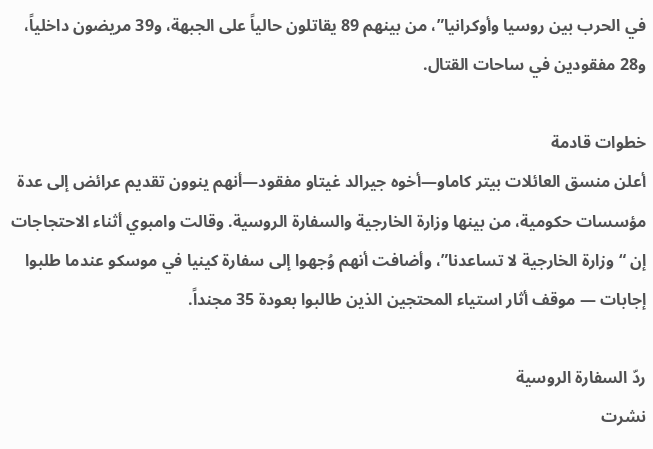في الحرب بين روسيا وأوكرانيا”، من بينهم 89 يقاتلون حالياً على الجبهة، و39 مريضون داخلياً، و28 مفقودين في ساحات القتال.

خطوات قادمة
أعلن منسق العائلات بيتر كاماو—أخوه جيرالد غيتاو مفقود—أنهم ينوون تقديم عرائض إلى عدة مؤسسات حكومية، من بينها وزارة الخارجية والسفارة الروسية. وقالت وامبوي أثناء الاحتجاجات إن “وزارة الخارجية لا تساعدنا”، وأضافت أنهم وُجهوا إلى سفارة كينيا في موسكو عندما طلبوا إجابات — موقف أثار استياء المحتجين الذين طالبوا بعودة 35 مجنداً.

ردّ السفارة الروسية
نشرت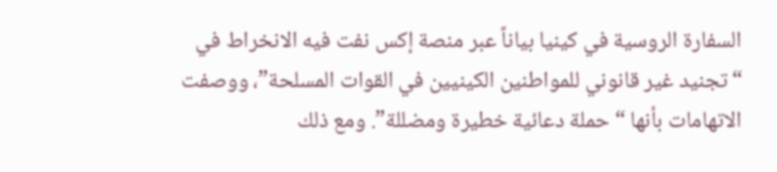السفارة الروسية في كينيا بياناً عبر منصة إكس نفت فيه الانخراط في “تجنيد غير قانوني للمواطنين الكينيين في القوات المسلحة”، ووصفت الاتهامات بأنها “حملة دعائية خطيرة ومضللة”. ومع ذلك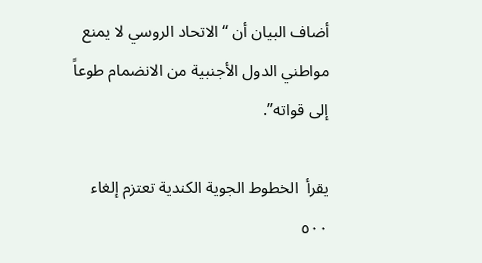أضاف البيان أن “الاتحاد الروسي لا يمنع مواطني الدول الأجنبية من الانضمام طوعاً إلى قواته”.

يقرأ  الخطوط الجوية الكندية تعتزم إلغاء ٥٠٠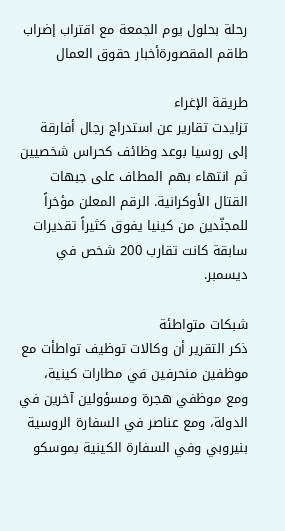رحلة بحلول يوم الجمعة مع اقتراب إضراب طاقم المقصورةأخبار حقوق العمال

طريقة الإغراء
تزايدت تقارير عن استدراج رجال أفارقة إلى روسيا بوعد وظائف كحراس شخصيين ثم انتهاء بهم المطاف على جبهات القتال الأوكرانية. الرقم المعلن مؤخراً للمجنّدين من كينيا يفوق كثيراً تقديرات سابقة كانت تقارب 200 شخص في ديسمبر.

شبكات متواطئة
ذكر التقرير أن وكالات توظيف تواطأت مع موظفين منحرفين في مطارات كينية، ومع موظفي هجرة ومسؤولين آخرين في الدولة، ومع عناصر في السفارة الروسية بنيروبي وفي السفارة الكينية بموسكو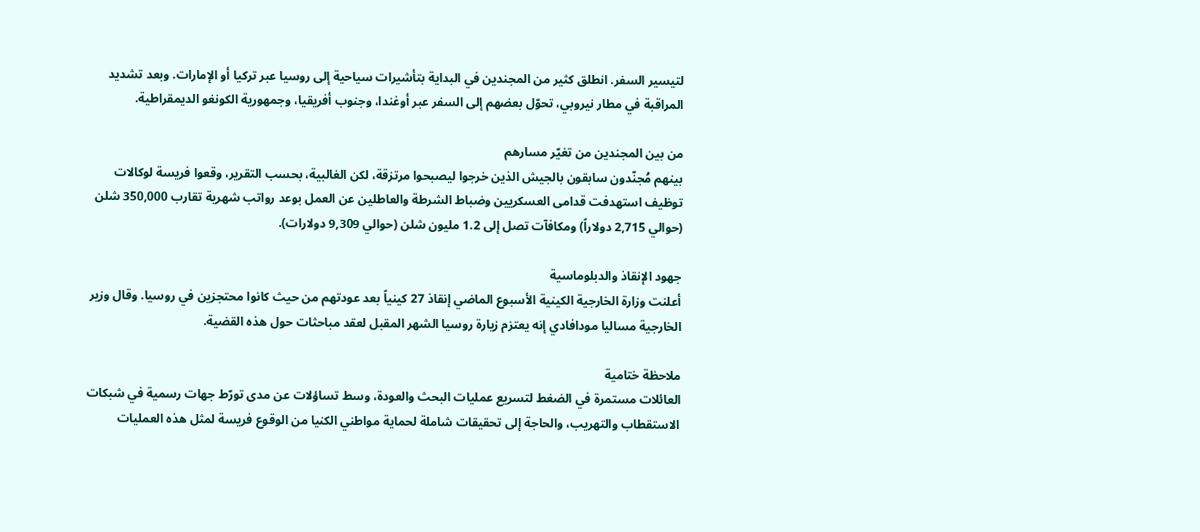لتيسير السفر. انطلق كثير من المجندين في البداية بتأشيرات سياحية إلى روسيا عبر تركيا أو الإمارات. وبعد تشديد المراقبة في مطار نيروبي، تحوّل بعضهم إلى السفر عبر أوغندا، وجنوب أفريقيا، وجمهورية الكونغو الديمقراطية.

من بين المجندين من تغيّر مسارهم
بينهم مُجنّدون سابقون بالجيش الذين خرجوا ليصبحوا مرتزقة، لكن الغالبية، بحسب التقرير، وقعوا فريسة لوكالات توظيف استهدفت قدامى العسكريين وضباط الشرطة والعاطلين عن العمل بوعد رواتب شهرية تقارب 350,000 شلن (حوالي 2,715 دولاراً) ومكافآت تصل إلى 1.2 مليون شلن (حوالي 9,309 دولارات).

جهود الإنقاذ والدبلوماسية
أعلنت وزارة الخارجية الكينية الأسبوع الماضي إنقاذ 27 كينياً بعد عودتهم من حيث كانوا محتجزين في روسيا. وقال وزير الخارجية مساليا مودافادي إنه يعتزم زيارة روسيا الشهر المقبل لعقد مباحثات حول هذه القضية.

ملاحظة ختامية
العائلات مستمرة في الضغط لتسريع عمليات البحث والعودة، وسط تساؤلات عن مدى تورّط جهات رسمية في شبكات الاستقطاب والتهريب، والحاجة إلى تحقيقات شاملة لحماية مواطني الكنيا من الوقوع فريسة لمثل هذه العمليات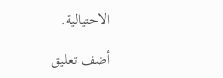الاحتيالية.

أضف تعليق